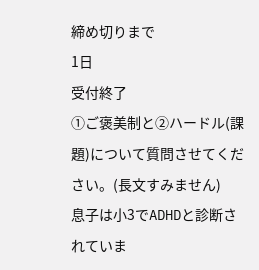締め切りまで
1日
受付終了
①ご褒美制と②ハードル(課題)について質問させてください。(長文すみません)
息子は小3でADHDと診断されていま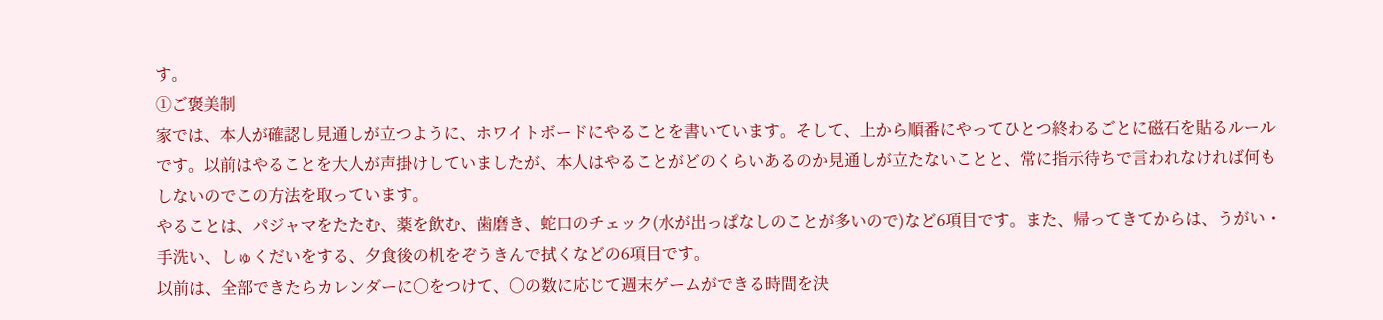す。
①ご褒美制
家では、本人が確認し見通しが立つように、ホワイトボードにやることを書いています。そして、上から順番にやってひとつ終わるごとに磁石を貼るルールです。以前はやることを大人が声掛けしていましたが、本人はやることがどのくらいあるのか見通しが立たないことと、常に指示待ちで言われなければ何もしないのでこの方法を取っています。
やることは、パジャマをたたむ、薬を飲む、歯磨き、蛇口のチェック(水が出っぱなしのことが多いので)など6項目です。また、帰ってきてからは、うがい・手洗い、しゅくだいをする、夕食後の机をぞうきんで拭くなどの6項目です。
以前は、全部できたらカレンダーに〇をつけて、〇の数に応じて週末ゲームができる時間を決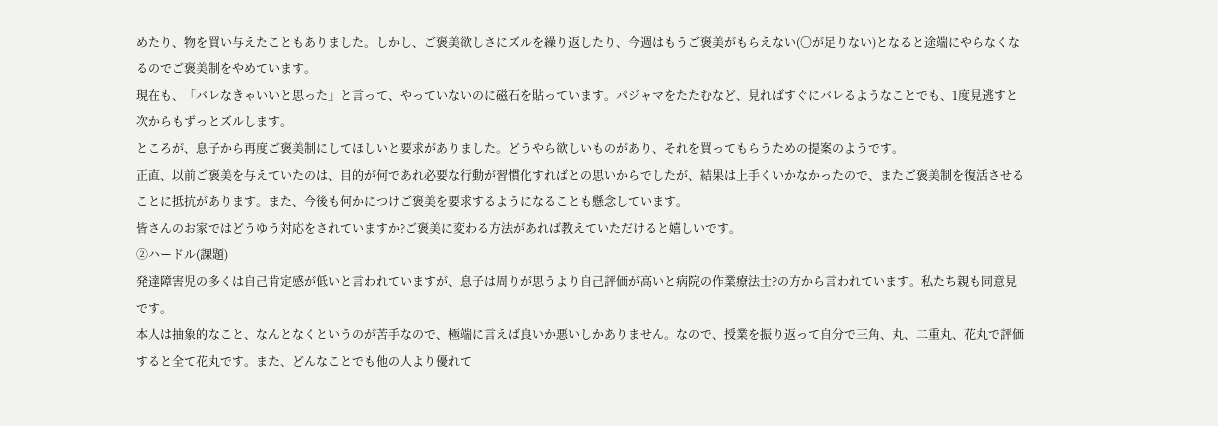めたり、物を買い与えたこともありました。しかし、ご褒美欲しさにズルを繰り返したり、今週はもうご褒美がもらえない(〇が足りない)となると途端にやらなくなるのでご褒美制をやめています。
現在も、「バレなきゃいいと思った」と言って、やっていないのに磁石を貼っています。パジャマをたたむなど、見ればすぐにバレるようなことでも、1度見逃すと次からもずっとズルします。
ところが、息子から再度ご褒美制にしてほしいと要求がありました。どうやら欲しいものがあり、それを買ってもらうための提案のようです。
正直、以前ご褒美を与えていたのは、目的が何であれ必要な行動が習慣化すればとの思いからでしたが、結果は上手くいかなかったので、またご褒美制を復活させることに抵抗があります。また、今後も何かにつけご褒美を要求するようになることも懸念しています。
皆さんのお家ではどうゆう対応をされていますか?ご褒美に変わる方法があれば教えていただけると嬉しいです。
②ハードル(課題)
発達障害児の多くは自己肯定感が低いと言われていますが、息子は周りが思うより自己評価が高いと病院の作業療法士?の方から言われています。私たち親も同意見です。
本人は抽象的なこと、なんとなくというのが苦手なので、極端に言えば良いか悪いしかありません。なので、授業を振り返って自分で三角、丸、二重丸、花丸で評価すると全て花丸です。また、どんなことでも他の人より優れて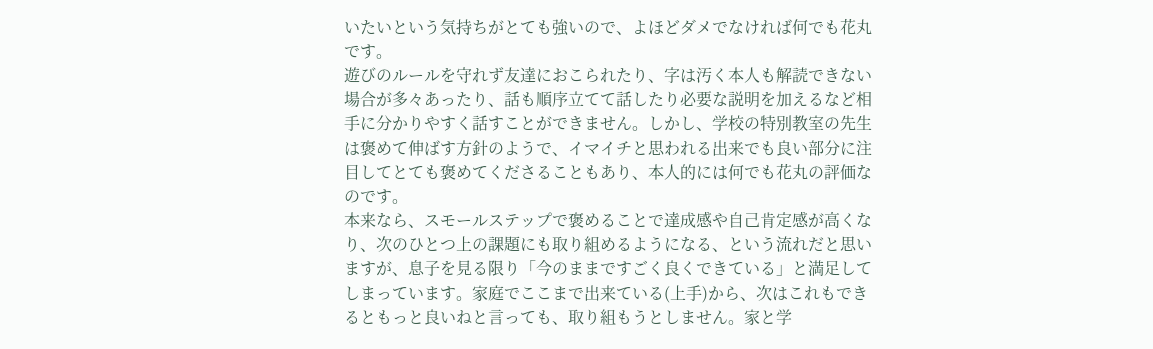いたいという気持ちがとても強いので、よほどダメでなければ何でも花丸です。
遊びのルールを守れず友達におこられたり、字は汚く本人も解読できない場合が多々あったり、話も順序立てて話したり必要な説明を加えるなど相手に分かりやすく話すことができません。しかし、学校の特別教室の先生は褒めて伸ばす方針のようで、イマイチと思われる出来でも良い部分に注目してとても褒めてくださることもあり、本人的には何でも花丸の評価なのです。
本来なら、スモールステップで褒めることで達成感や自己肯定感が高くなり、次のひとつ上の課題にも取り組めるようになる、という流れだと思いますが、息子を見る限り「今のままですごく良くできている」と満足してしまっています。家庭でここまで出来ている(上手)から、次はこれもできるともっと良いねと言っても、取り組もうとしません。家と学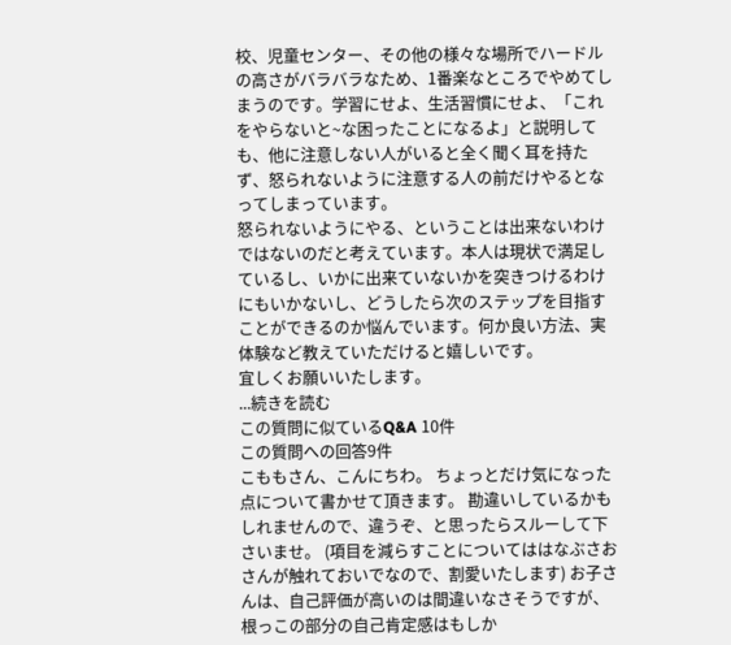校、児童センター、その他の様々な場所でハードルの高さがバラバラなため、1番楽なところでやめてしまうのです。学習にせよ、生活習慣にせよ、「これをやらないと~な困ったことになるよ」と説明しても、他に注意しない人がいると全く聞く耳を持たず、怒られないように注意する人の前だけやるとなってしまっています。
怒られないようにやる、ということは出来ないわけではないのだと考えています。本人は現状で満足しているし、いかに出来ていないかを突きつけるわけにもいかないし、どうしたら次のステップを目指すことができるのか悩んでいます。何か良い方法、実体験など教えていただけると嬉しいです。
宜しくお願いいたします。
...続きを読む
この質問に似ているQ&A 10件
この質問への回答9件
こももさん、こんにちわ。 ちょっとだけ気になった点について書かせて頂きます。 勘違いしているかもしれませんので、違うぞ、と思ったらスルーして下さいませ。 (項目を減らすことについてははなぶさおさんが触れておいでなので、割愛いたします) お子さんは、自己評価が高いのは間違いなさそうですが、根っこの部分の自己肯定感はもしか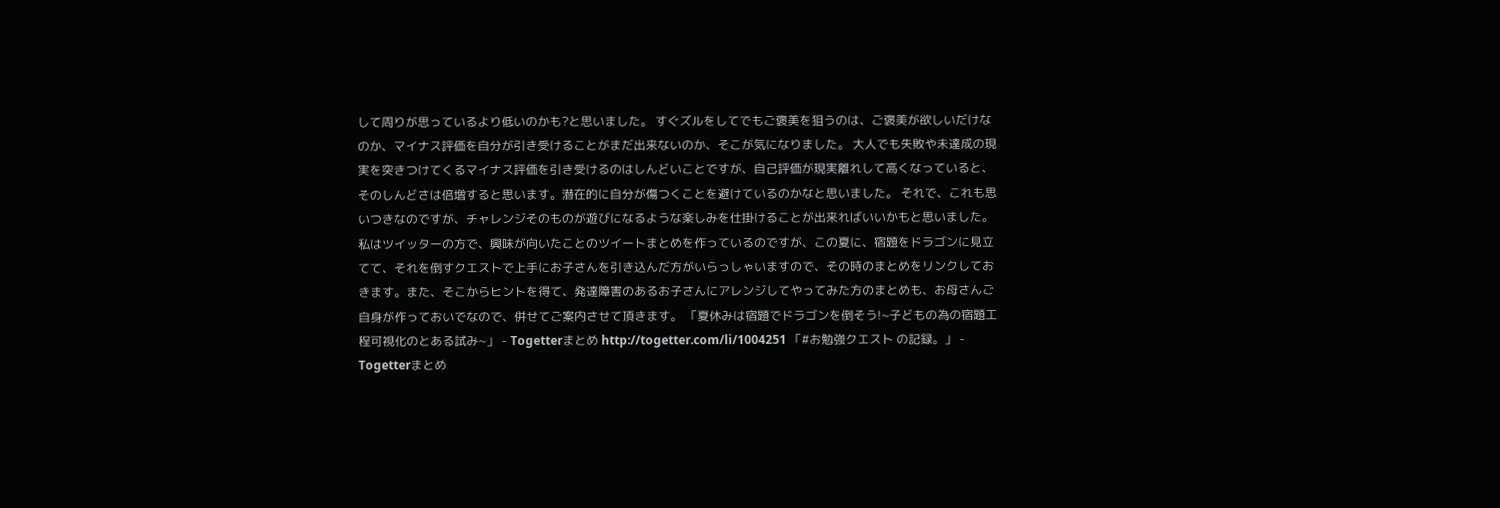して周りが思っているより低いのかも?と思いました。 すぐズルをしてでもご褒美を狙うのは、ご褒美が欲しいだけなのか、マイナス評価を自分が引き受けることがまだ出来ないのか、そこが気になりました。 大人でも失敗や未達成の現実を突きつけてくるマイナス評価を引き受けるのはしんどいことですが、自己評価が現実離れして高くなっていると、そのしんどさは倍増すると思います。潜在的に自分が傷つくことを避けているのかなと思いました。 それで、これも思いつきなのですが、チャレンジそのものが遊びになるような楽しみを仕掛けることが出来ればいいかもと思いました。 私はツイッターの方で、興味が向いたことのツイートまとめを作っているのですが、この夏に、宿題をドラゴンに見立てて、それを倒すクエストで上手にお子さんを引き込んだ方がいらっしゃいますので、その時のまとめをリンクしておきます。また、そこからヒントを得て、発達障害のあるお子さんにアレンジしてやってみた方のまとめも、お母さんご自身が作っておいでなので、併せてご案内させて頂きます。 「夏休みは宿題でドラゴンを倒そう!~子どもの為の宿題工程可視化のとある試み~」 - Togetterまとめ http://togetter.com/li/1004251 「#お勉強クエスト の記録。」 - Togetterまとめ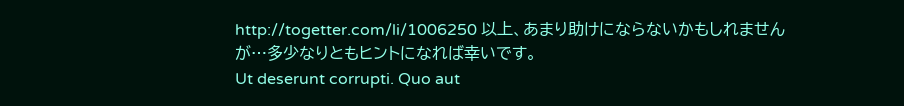http://togetter.com/li/1006250 以上、あまり助けにならないかもしれませんが…多少なりともヒントになれば幸いです。
Ut deserunt corrupti. Quo aut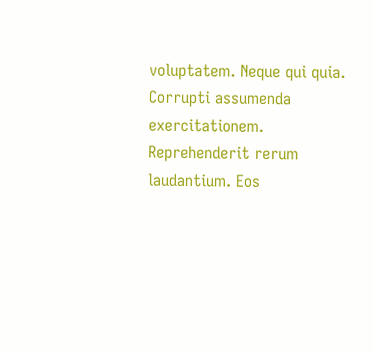voluptatem. Neque qui quia. Corrupti assumenda exercitationem. Reprehenderit rerum laudantium. Eos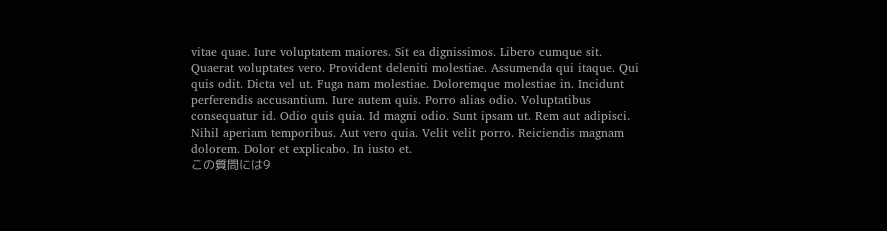vitae quae. Iure voluptatem maiores. Sit ea dignissimos. Libero cumque sit. Quaerat voluptates vero. Provident deleniti molestiae. Assumenda qui itaque. Qui quis odit. Dicta vel ut. Fuga nam molestiae. Doloremque molestiae in. Incidunt perferendis accusantium. Iure autem quis. Porro alias odio. Voluptatibus consequatur id. Odio quis quia. Id magni odio. Sunt ipsam ut. Rem aut adipisci. Nihil aperiam temporibus. Aut vero quia. Velit velit porro. Reiciendis magnam dolorem. Dolor et explicabo. In iusto et.
この質問には9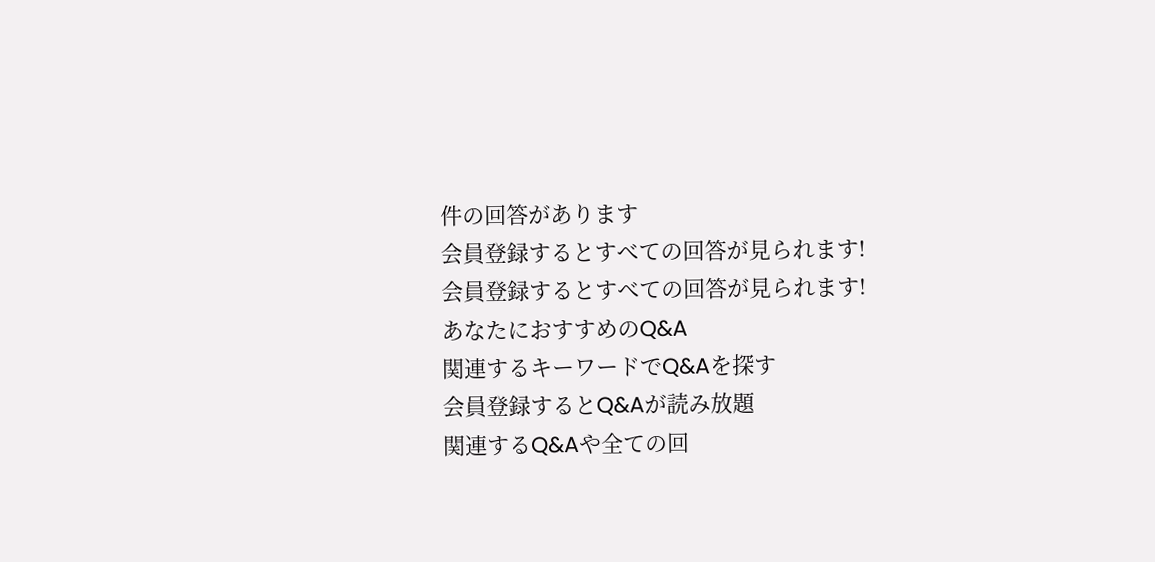件の回答があります
会員登録するとすべての回答が見られます!
会員登録するとすべての回答が見られます!
あなたにおすすめのQ&A
関連するキーワードでQ&Aを探す
会員登録するとQ&Aが読み放題
関連するQ&Aや全ての回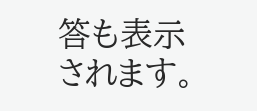答も表示されます。